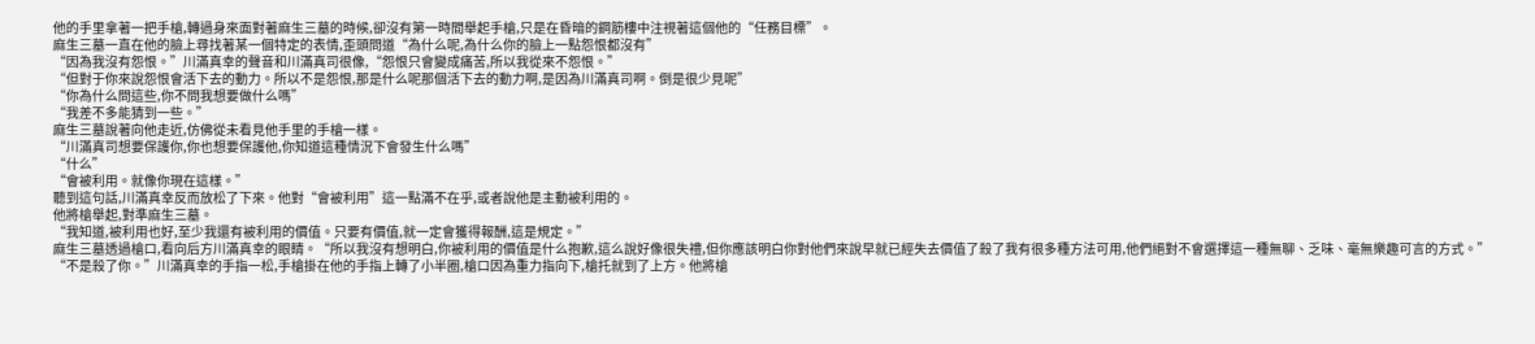他的手里拿著一把手槍,轉過身來面對著麻生三墓的時候,卻沒有第一時間舉起手槍,只是在昏暗的鋼筋樓中注視著這個他的“任務目標”。
麻生三墓一直在他的臉上尋找著某一個特定的表情,歪頭問道“為什么呢,為什么你的臉上一點怨恨都沒有”
“因為我沒有怨恨。”川滿真幸的聲音和川滿真司很像,“怨恨只會變成痛苦,所以我從來不怨恨。”
“但對于你來說怨恨會活下去的動力。所以不是怨恨,那是什么呢那個活下去的動力啊,是因為川滿真司啊。倒是很少見呢”
“你為什么問這些,你不問我想要做什么嗎”
“我差不多能猜到一些。”
麻生三墓說著向他走近,仿佛從未看見他手里的手槍一樣。
“川滿真司想要保護你,你也想要保護他,你知道這種情況下會發生什么嗎”
“什么”
“會被利用。就像你現在這樣。”
聽到這句話,川滿真幸反而放松了下來。他對“會被利用”這一點滿不在乎,或者說他是主動被利用的。
他將槍舉起,對準麻生三墓。
“我知道,被利用也好,至少我還有被利用的價值。只要有價值,就一定會獲得報酬,這是規定。”
麻生三墓透過槍口,看向后方川滿真幸的眼睛。“所以我沒有想明白,你被利用的價值是什么抱歉,這么說好像很失禮,但你應該明白你對他們來說早就已經失去價值了殺了我有很多種方法可用,他們絕對不會選擇這一種無聊、乏味、毫無樂趣可言的方式。”
“不是殺了你。”川滿真幸的手指一松,手槍掛在他的手指上轉了小半圈,槍口因為重力指向下,槍托就到了上方。他將槍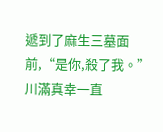遞到了麻生三墓面前,“是你,殺了我。”
川滿真幸一直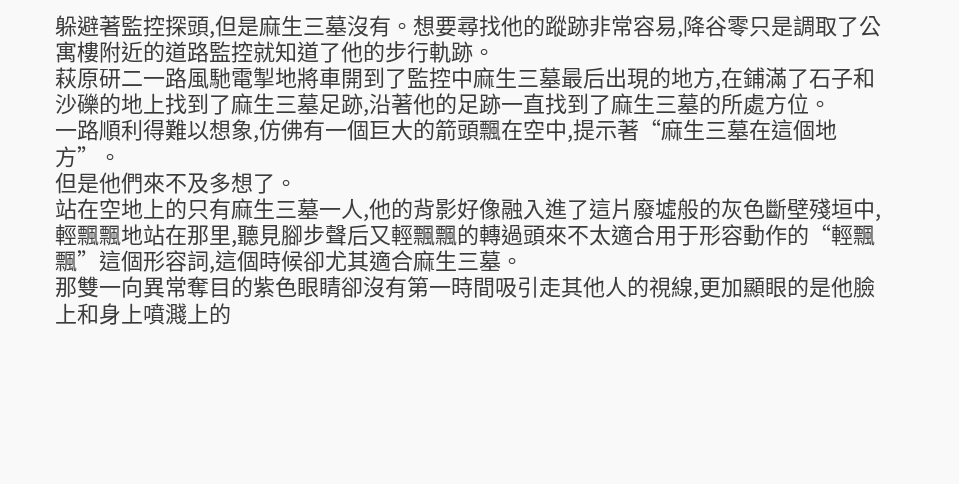躲避著監控探頭,但是麻生三墓沒有。想要尋找他的蹤跡非常容易,降谷零只是調取了公寓樓附近的道路監控就知道了他的步行軌跡。
萩原研二一路風馳電掣地將車開到了監控中麻生三墓最后出現的地方,在鋪滿了石子和沙礫的地上找到了麻生三墓足跡,沿著他的足跡一直找到了麻生三墓的所處方位。
一路順利得難以想象,仿佛有一個巨大的箭頭飄在空中,提示著“麻生三墓在這個地方”。
但是他們來不及多想了。
站在空地上的只有麻生三墓一人,他的背影好像融入進了這片廢墟般的灰色斷壁殘垣中,輕飄飄地站在那里,聽見腳步聲后又輕飄飄的轉過頭來不太適合用于形容動作的“輕飄飄”這個形容詞,這個時候卻尤其適合麻生三墓。
那雙一向異常奪目的紫色眼睛卻沒有第一時間吸引走其他人的視線,更加顯眼的是他臉上和身上噴濺上的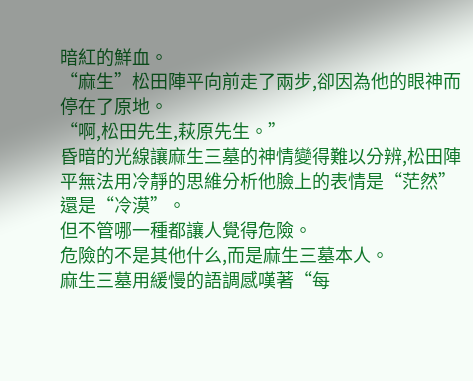暗紅的鮮血。
“麻生”松田陣平向前走了兩步,卻因為他的眼神而停在了原地。
“啊,松田先生,萩原先生。”
昏暗的光線讓麻生三墓的神情變得難以分辨,松田陣平無法用冷靜的思維分析他臉上的表情是“茫然”還是“冷漠”。
但不管哪一種都讓人覺得危險。
危險的不是其他什么,而是麻生三墓本人。
麻生三墓用緩慢的語調感嘆著“每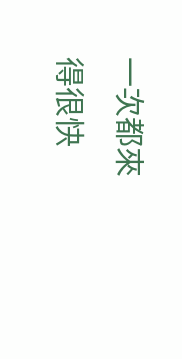一次都來得很快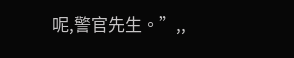呢,警官先生。”,,